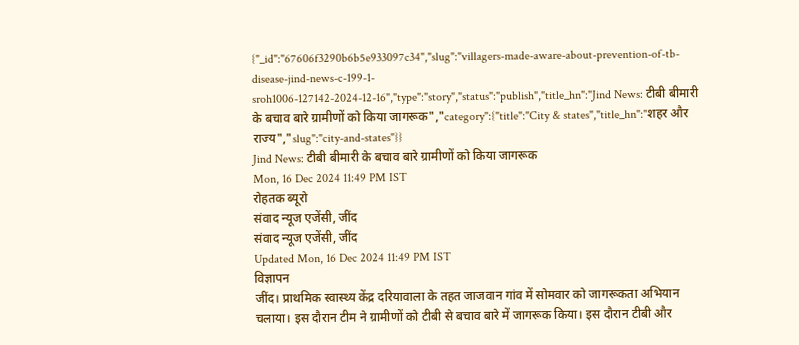{"_id":"67606f3290b6b5e933097c34","slug":"villagers-made-aware-about-prevention-of-tb-disease-jind-news-c-199-1-sroh1006-127142-2024-12-16","type":"story","status":"publish","title_hn":"Jind News: टीबी बीमारी के बचाव बारे ग्रामीणों को किया जागरूक","category":{"title":"City & states","title_hn":"शहर और राज्य","slug":"city-and-states"}}
Jind News: टीबी बीमारी के बचाव बारे ग्रामीणों को किया जागरूक
Mon, 16 Dec 2024 11:49 PM IST
रोहतक ब्यूरो
संवाद न्यूज एजेंसी, जींद
संवाद न्यूज एजेंसी, जींद
Updated Mon, 16 Dec 2024 11:49 PM IST
विज्ञापन
जींद। प्राथमिक स्वास्थ्य केंद्र दरियावाला के तहत जाजवान गांव में सोमवार को जागरूकता अभियान चलाया। इस दौरान टीम ने ग्रामीणों को टीबी से बचाव बारे में जागरूक किया। इस दौरान टीबी और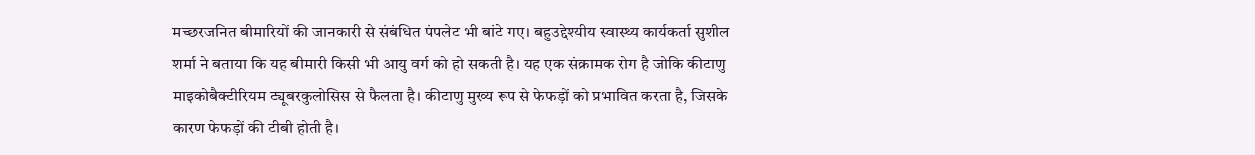मच्छरजनित बीमारियों की जानकारी से संबंधित पंपलेट भी बांटे गए। बहुउद्देश्यीय स्वास्थ्य कार्यकर्ता सुशील शर्मा ने बताया कि यह बीमारी किसी भी आयु वर्ग को हो सकती है। यह एक संक्रामक रोग है जोकि कीटाणु माइकोबैक्टीरियम ट्यूबरकुलोसिस से फैलता है। कीटाणु मुख्य रूप से फेफड़ों को प्रभावित करता है, जिसके कारण फेफड़ों की टीबी होती है।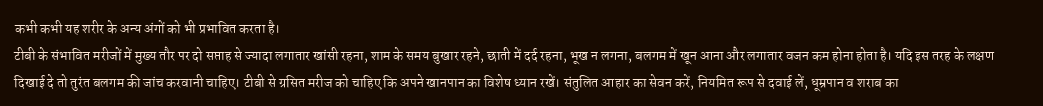कभी कभी यह शरीर के अन्य अंगों को भी प्रभावित करता है।
टीबी के संभावित मरीजों में मुख्य तौर पर दो सप्ताह से ज्यादा लगातार खांसी रहना, शाम के समय बुखार रहने, छाती में दर्द रहना, भूख न लगना, बलगम में खून आना और लगातार वजन कम होना होता है। यदि इस तरह के लक्षण दिखाई दे तो तुरंत बलगम की जांच करवानी चाहिए। टीबी से ग्रसित मरीज को चाहिए कि अपने खानपान का विशेष ध्यान रखें। संतुलित आहार का सेवन करें, नियमित रूप से दवाई लें, धूम्रपान व शराब का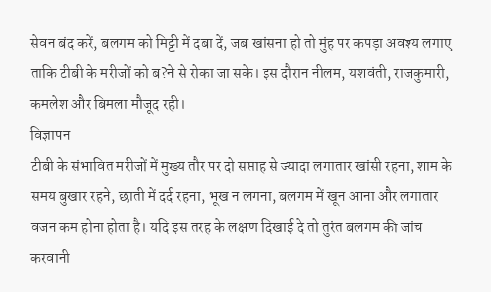सेवन बंद करें, बलगम को मिट्टी में दबा दें, जब खांसना हो तो मुंह पर कपड़ा अवश्य लगाए ताकि टीबी के मरीजों को ब?ने से रोका जा सके। इस दौरान नीलम, यशवंती, राजकुमारी, कमलेश और बिमला मौजूद रही।
विज्ञापन
टीबी के संभावित मरीजों में मुख्य तौर पर दो सप्ताह से ज्यादा लगातार खांसी रहना, शाम के समय बुखार रहने, छाती में दर्द रहना, भूख न लगना, बलगम में खून आना और लगातार वजन कम होना होता है। यदि इस तरह के लक्षण दिखाई दे तो तुरंत बलगम की जांच करवानी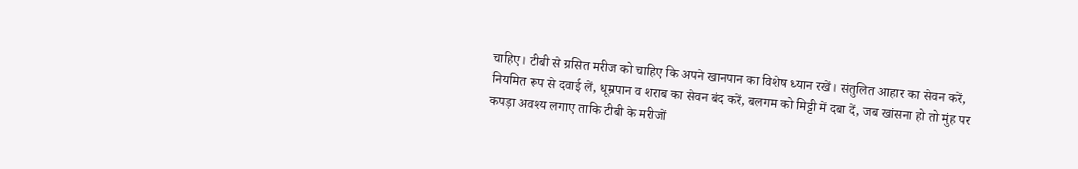चाहिए। टीबी से ग्रसित मरीज को चाहिए कि अपने खानपान का विशेष ध्यान रखें। संतुलित आहार का सेवन करें, नियमित रूप से दवाई लें, धूम्रपान व शराब का सेवन बंद करें, बलगम को मिट्टी में दबा दें, जब खांसना हो तो मुंह पर कपड़ा अवश्य लगाए ताकि टीबी के मरीजों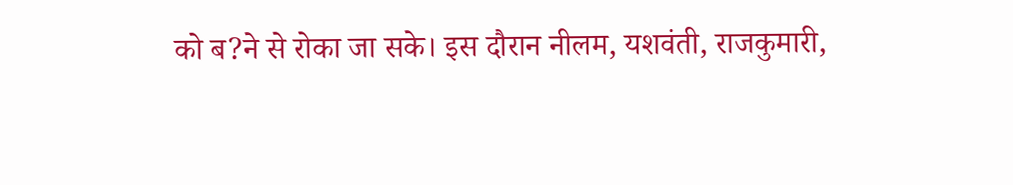को ब?ने से रोका जा सके। इस दौरान नीलम, यशवंती, राजकुमारी,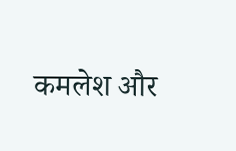कमलेश और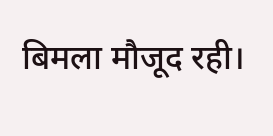बिमला मौजूद रही।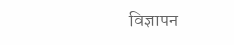विज्ञापन